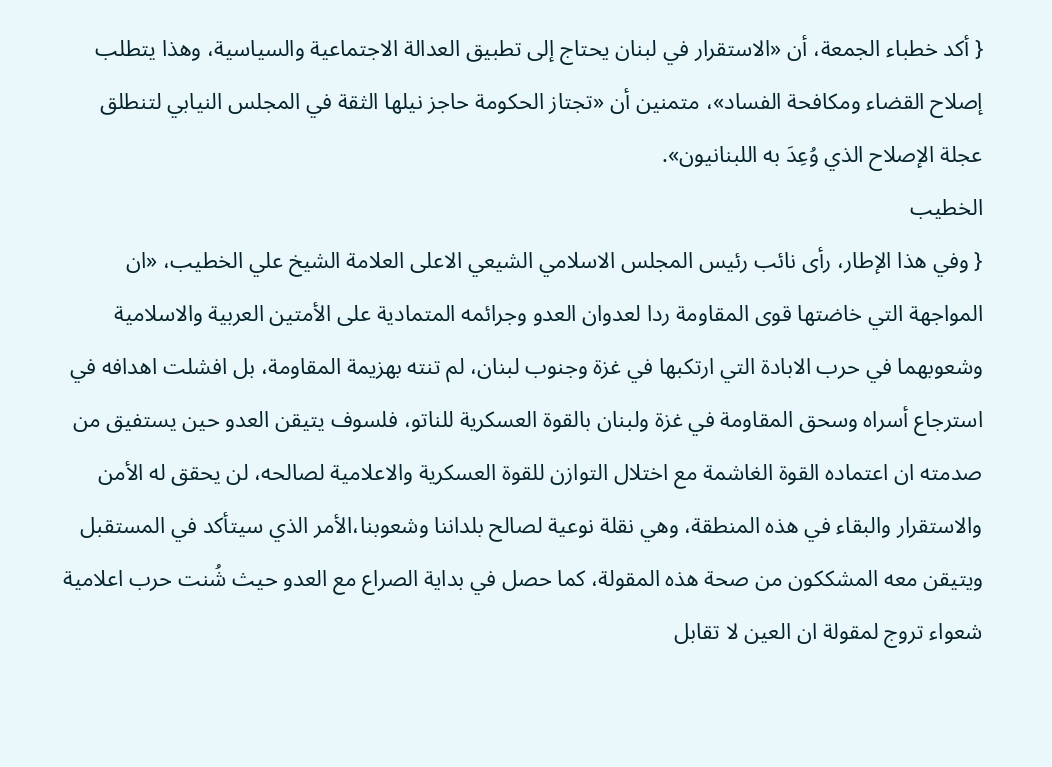{ أكد خطباء الجمعة، أن «الاستقرار في لبنان يحتاج إلى تطبيق العدالة الاجتماعية والسياسية، وهذا يتطلب إصلاح القضاء ومكافحة الفساد»، متمنين أن «تجتاز الحكومة حاجز نيلها الثقة في المجلس النيابي لتنطلق عجلة الإصلاح الذي وُعِدَ به اللبنانيون».
الخطيب
{ وفي هذا الإطار، رأى نائب رئيس المجلس الاسلامي الشيعي الاعلى العلامة الشيخ علي الخطيب، «ان المواجهة التي خاضتها قوى المقاومة ردا لعدوان العدو وجرائمه المتمادية على الأمتين العربية والاسلامية وشعوبهما في حرب الابادة التي ارتكبها في غزة وجنوب لبنان، لم تنته بهزيمة المقاومة، بل افشلت اهدافه في استرجاع أسراه وسحق المقاومة في غزة ولبنان بالقوة العسكرية للناتو، فلسوف يتيقن العدو حين يستفيق من صدمته ان اعتماده القوة الغاشمة مع اختلال التوازن للقوة العسكرية والاعلامية لصالحه، لن يحقق له الأمن والاستقرار والبقاء في هذه المنطقة، وهي نقلة نوعية لصالح بلداننا وشعوبنا،الأمر الذي سيتأكد في المستقبل ويتيقن معه المشككون من صحة هذه المقولة، كما حصل في بداية الصراع مع العدو حيث شُنت حرب اعلامية شعواء تروج لمقولة ان العين لا تقابل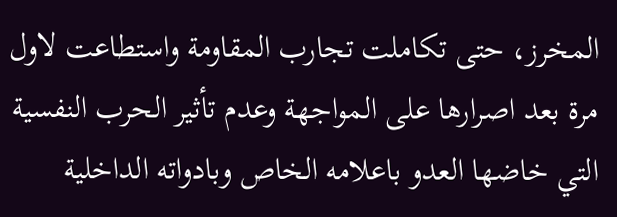المخرز، حتى تكاملت تجارب المقاومة واستطاعت لاول مرة بعد اصرارها على المواجهة وعدم تأثير الحرب النفسية التي خاضها العدو باعلامه الخاص وبادواته الداخلية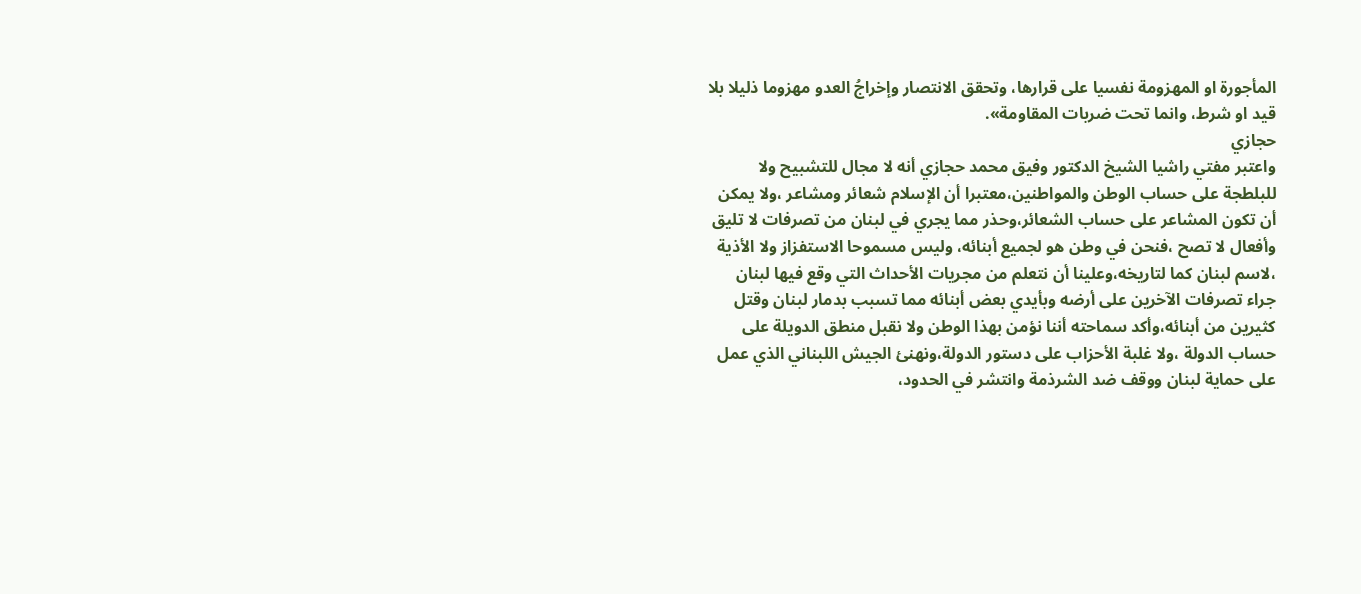المأجورة او المهزومة نفسيا على قرارها، وتحقق الانتصار وإخراجُ العدو مهزوما ذليلا بلا قيد او شرط، وانما تحت ضربات المقاومة».
حجازي
واعتبر مفتي راشيا الشيخ الدكتور وفيق محمد حجازي أنه لا مجال للتشبيح ولا للبلطجة على حساب الوطن والمواطنين،معتبرا أن الإسلام شعائر ومشاعر ،ولا يمكن أن تكون المشاعر على حساب الشعائر،وحذر مما يجري في لبنان من تصرفات لا تليق وأفعال لا تصح ،فنحن في وطن هو لجميع أبنائه، وليس مسموحا الاستفزاز ولا الأذية ،لاسم لبنان كما لتاريخه،وعلينا أن نتعلم من مجريات الأحداث التي وقع فيها لبنان جراء تصرفات الآخرين على أرضه وبأيدي بعض أبنائه مما تسبب بدمار لبنان وقتل كثيرين من أبنائه،وأكد سماحته أننا نؤمن بهذا الوطن ولا نقبل منطق الدويلة على حساب الدولة ،ولا غلبة الأحزاب على دستور الدولة،ونهنئ الجيش اللبناني الذي عمل على حماية لبنان ووقف ضد الشرذمة وانتشر في الحدود،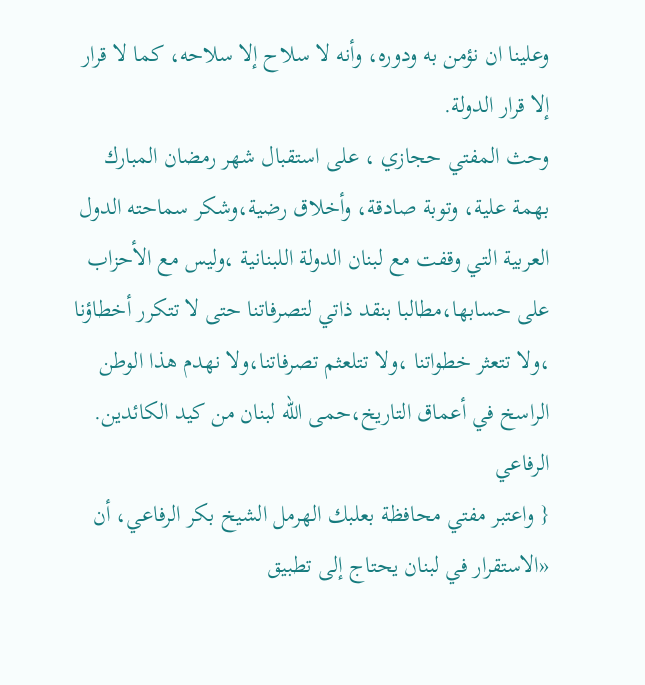وعلينا ان نؤمن به ودوره، وأنه لا سلاح إلا سلاحه، كما لا قرار إلا قرار الدولة.
وحث المفتي حجازي ، على استقبال شهر رمضان المبارك بهمة علية، وتوبة صادقة، وأخلاق رضية،وشكر سماحته الدول العربية التي وقفت مع لبنان الدولة اللبنانية ،وليس مع الأحزاب على حسابها،مطالبا بنقد ذاتي لتصرفاتنا حتى لا تتكرر أخطاؤنا ،ولا تتعثر خطواتنا ،ولا تتلعثم تصرفاتنا،ولا نهدم هذا الوطن الراسخ في أعماق التاريخ،حمى الله لبنان من كيد الكائدين.
الرفاعي
{ واعتبر مفتي محافظة بعلبك الهرمل الشيخ بكر الرفاعي، أن «الاستقرار في لبنان يحتاج إلى تطبيق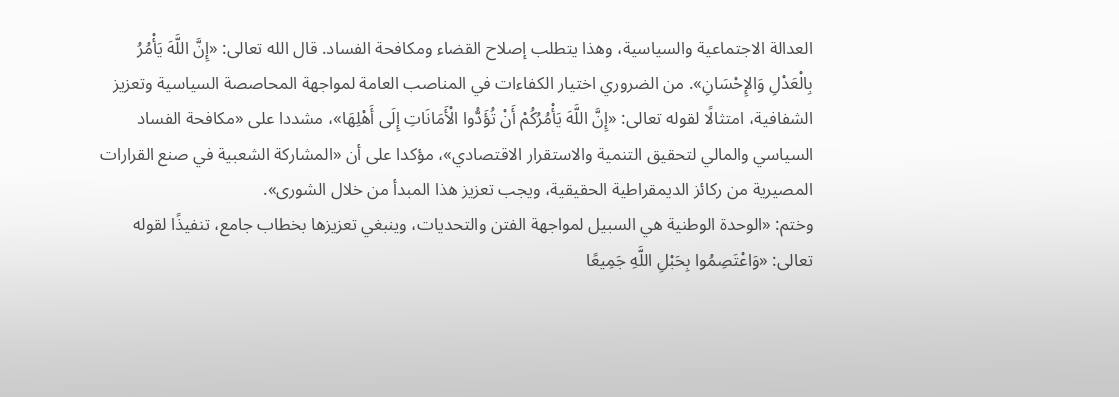العدالة الاجتماعية والسياسية، وهذا يتطلب إصلاح القضاء ومكافحة الفساد. قال الله تعالى: «إِنَّ اللَّهَ يَأْمُرُ بِالْعَدْلِ وَالإِحْسَانِ». من الضروري اختيار الكفاءات في المناصب العامة لمواجهة المحاصصة السياسية وتعزيز الشفافية، امتثالًا لقوله تعالى: «إِنَّ اللَّهَ يَأْمُرُكُمْ أَنْ تُؤَدُّوا الْأَمَانَاتِ إِلَى أَهْلِهَا»، مشددا على «مكافحة الفساد السياسي والمالي لتحقيق التنمية والاستقرار الاقتصادي»، مؤكدا على أن «المشاركة الشعبية في صنع القرارات المصيرية من ركائز الديمقراطية الحقيقية، ويجب تعزيز هذا المبدأ من خلال الشورى».
وختم: «الوحدة الوطنية هي السبيل لمواجهة الفتن والتحديات، وينبغي تعزيزها بخطاب جامع، تنفيذًا لقوله تعالى: «وَاعْتَصِمُوا بِحَبْلِ اللَّهِ جَمِيعًا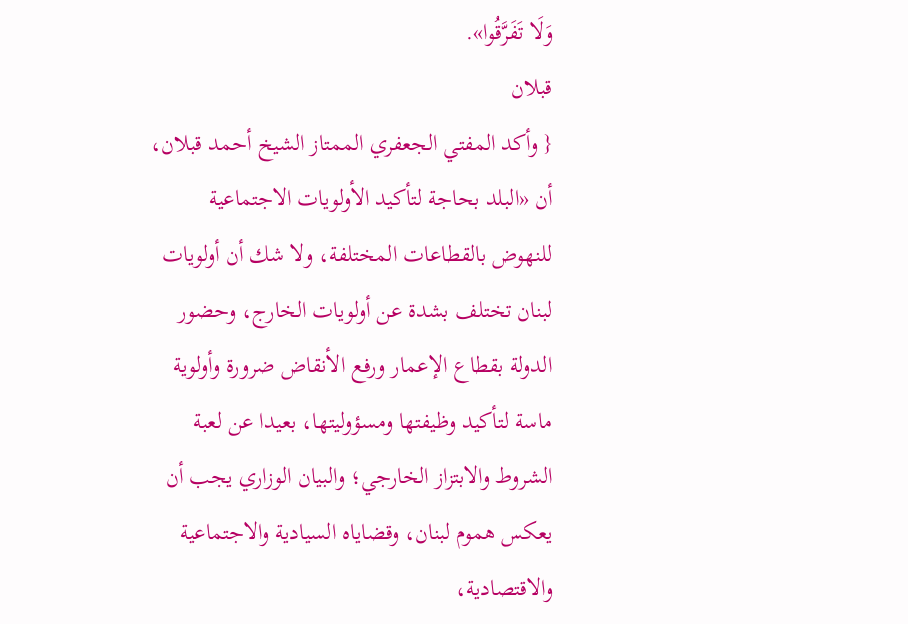وَلَا تَفَرَّقُوا».
قبلان
{ وأكد المفتي الجعفري الممتاز الشيخ أحمد قبلان، أن «البلد بحاجة لتأكيد الأولويات الاجتماعية للنهوض بالقطاعات المختلفة، ولا شك أن أولويات لبنان تختلف بشدة عن أولويات الخارج، وحضور الدولة بقطاع الإعمار ورفع الأنقاض ضرورة وأولوية ماسة لتأكيد وظيفتها ومسؤوليتها، بعيدا عن لعبة الشروط والابتزاز الخارجي؛ والبيان الوزاري يجب أن يعكس هموم لبنان، وقضاياه السيادية والاجتماعية والاقتصادية،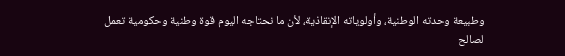وطبيعة وحدته الوطنية، وأولوياته الإنقاذية، لأن ما نحتاجه اليوم قوة وطنية وحكومية تعمل لصالح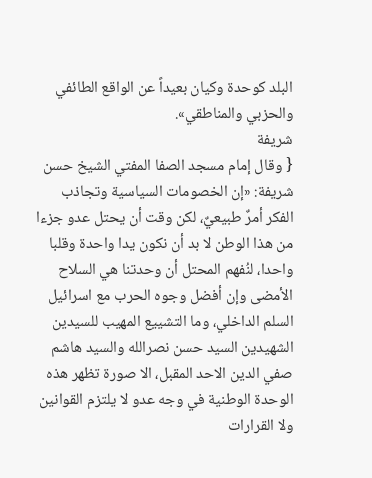البلد كوحدة وكيان بعيداً عن الواقع الطائفي والحزبي والمناطقي».
شريفة
{ وقال إمام مسجد الصفا المفتي الشيخ حسن شريفة: «إن الخصومات السياسية وتجاذب الفكر أمرٌ طبيعيٌ، لكن وقت أن يحتل عدو جزءا من هذا الوطن لا بد أن نكون يدا واحدة وقلبا واحدا، لنُفهم المحتل أن وحدتنا هي السلاح الأمضى وإن أفضل وجوه الحرب مع اسرائيل السلم الداخلي، وما التشييع المهيب للسيدين الشهيدين السيد حسن نصرالله والسيد هاشم صفي الدين الاحد المقبل، الا صورة تظهر هذه الوحدة الوطنية في وجه عدو لا يلتزم القوانين ولا القرارات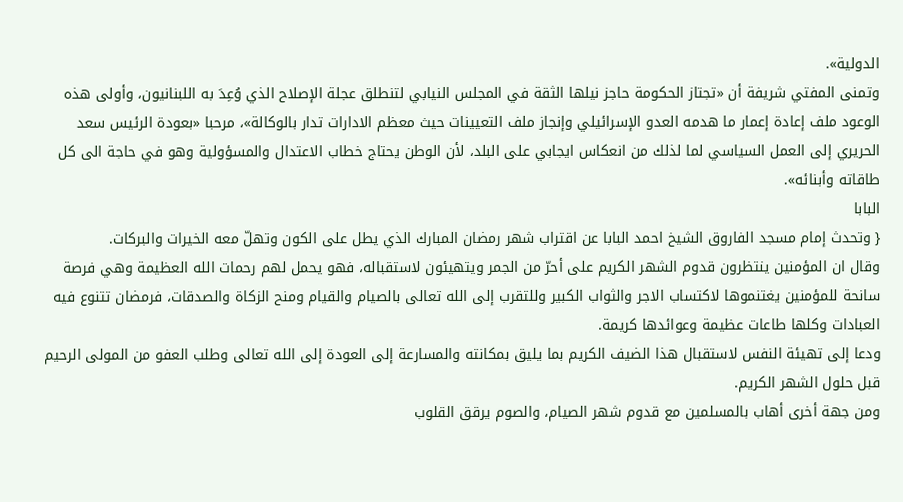الدولية».
وتمنى المفتي شريفة أن «تجتاز الحكومة حاجز نيلها الثقة في المجلس النيابي لتنطلق عجلة الإصلاح الذي وُعِدَ به اللبنانيون، وأولى هذه الوعود ملف إعادة إعمار ما هدمه العدو الإسرائيلي وإنجاز ملف التعيينات حيث معظم الادارات تدار بالوكالة»، مرحبا «بعودة الرئيس سعد الحريري إلى العمل السياسي لما لذلك من انعكاس ايجابي على البلد، لأن الوطن يحتاج خطاب الاعتدال والمسؤولية وهو في حاجة الى كل طاقاته وأبنائه».
البابا
{ وتحدث إمام مسجد الفاروق الشيخ احمد البابا عن اقتراب شهر رمضان المبارك الذي يطل على الكون وتهلّ معه الخيرات والبركات.
وقال ان المؤمنين ينتظرون قدوم الشهر الكريم على أحرّ من الجمر ويتهيئون لاستقباله، فهو يحمل لهم رحمات الله العظيمة وهي فرصة سانحة للمؤمنين يغتنموها لاكتساب الاجر والثواب الكبير وللتقرب إلى الله تعالى بالصيام والقيام ومنح الزكاة والصدقات، فرمضان تتنوع فيه العبادات وكلها طاعات عظيمة وعوائدها كريمة.
ودعا إلى تهيئة النفس لاستقبال هذا الضيف الكريم بما يليق بمكانته والمسارعة إلى العودة إلى الله تعالى وطلب العفو من المولى الرحيم قبل حلول الشهر الكريم.
ومن جهة أخرى أهاب بالمسلمين مع قدوم شهر الصيام، والصوم يرقق القلوب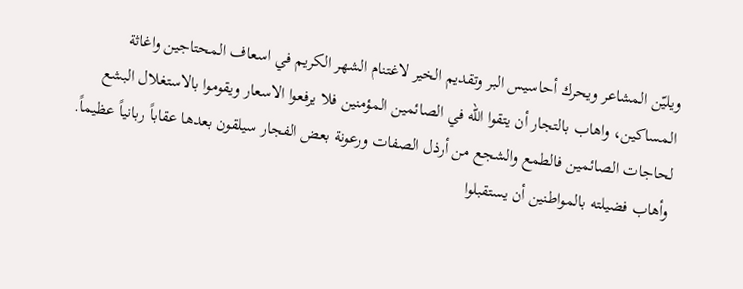ويليّن المشاعر ويحرك أحاسيس البر وتقديم الخير لاغتنام الشهر الكريم في اسعاف المحتاجين واغاثة المساكين، واهاب بالتجار أن يتقوا الله في الصائمين المؤمنين فلا يرفعوا الاسعار ويقوموا بالاستغلال البشع لحاجات الصائمين فالطمع والشجع من أرذل الصفات ورعونة بعض الفجار سيلقون بعدها عقاباً ربانياً عظيماً. وأهاب فضيلته بالمواطنين أن يستقبلوا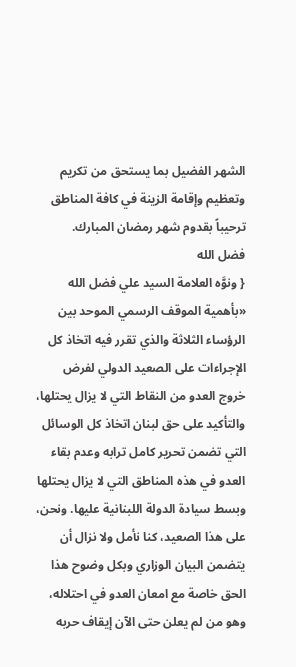الشهر الفضيل بما يستحق من تكريم وتعظيم وإقامة الزينة في كافة المناطق ترحيباً بقدوم شهر رمضان المبارك.
فضل الله
{ ونوَّه العلامة السيد علي فضل الله «بأهمية الموقف الرسمي الموحد بين الرؤساء الثلاثة والذي تقرر فيه اتخاذ كل الإجراءات على الصعيد الدولي لفرض خروج العدو من النقاط التي لا يزال يحتلها، والتأكيد على حق لبنان اتخاذ كل الوسائل التي تضمن تحرير كامل ترابه وعدم بقاء العدو في هذه المناطق التي لا يزال يحتلها وبسط سيادة الدولة اللبنانية عليها. ونحن، على هذا الصعيد، كنا نأمل ولا نزال أن يتضمن البيان الوزاري وبكل وضوح هذا الحق خاصة مع امعان العدو في احتلاله، وهو من لم يعلن حتى الآن إيقاف حربه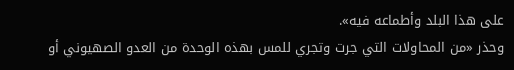على هذا البلد وأطماعه فيه».
وحذر «من المحاولات التي جرت وتجري للمس بهذه الوحدة من العدو الصهيوني أو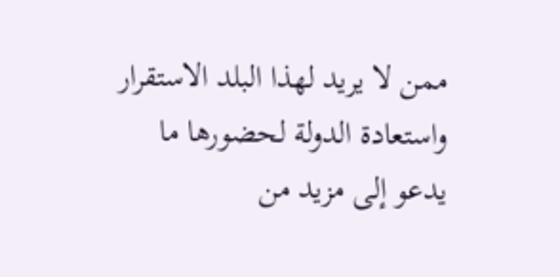ممن لا يريد لهذا البلد الاستقرار واستعادة الدولة لحضورها ما يدعو إلى مزيد من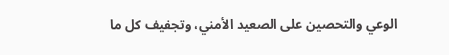الوعي والتحصين على الصعيد الأمني، وتجفيف كل ما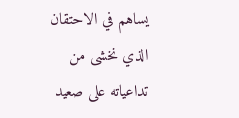يساهم في الاحتقان الذي نخشى من تداعياته على صعيد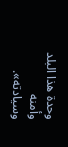وحدة هذا البلد وأمنه وسيادته».